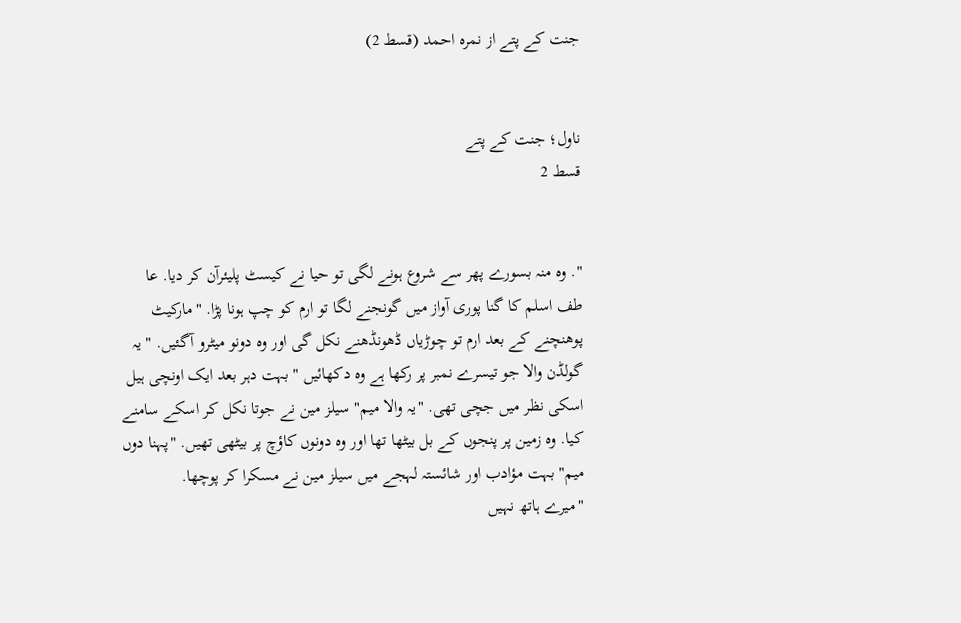جنت کے پتے از نمرہ احمد (قسط 2)


ناول؛ جنت کے پتے
قسط 2


". وہ منہ بسورے پھر سے شروع ہونے لگی تو حیا نے کیسٹ پلیئرآن کر دیا. عا طف اسلم کا گنا پوری آواز میں گونجنے لگا تو ارم کو چپ ہونا پڑا. "مارکیٹ پوھنچنے کے بعد ارم تو چوڑیاں ڈھونڈھنے نکل گی اور وہ دونو میٹرو آگئیں. " یہ گولڈن والا جو تیسرے نمبر پر رکھا ہے وہ دکھائیں " بہت دہر بعد ایک اونچی ہیل اسکی نظر میں جچی تھی. "یہ والا میم" سیلز مین نے جوتا نکل کر اسکے سامنے کیا. وہ زمین پر پنجوں کے بل بیٹھا تھا اور وہ دونوں کاؤچ پر بیٹھی تھیں. "پہنا دوں میم" بہت مؤادب اور شائستہ لہجے میں سیلز مین نے مسکرا کر پوچھا.
"میرے ہاتھ نہیں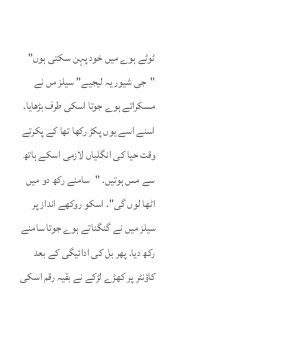ٹوٹے ہوے میں خود پہن سکتی ہوں" "جی شیور یہ لیجیے" سیلز مں نے مسکراتے ہوے جوتا اسکی طرف بڑھایا. اسنے اسے یوں پکڑ رکھا تھا کے پکرتے وقت حیا کی انگلیاں لازمی اسکے ہاتھ سے مس ہوتیں. "سامنے رکھ دو میں اٹھا لوں گی". اسکو روکھے انداز پر سیلز میں نے گنگناتے ہوے جوتا سامنے رکھ دیا. پھر بل کی ادائیگی کے بعد کاؤنٹر پر کھڑے لڑکے نے بقیہ رقم اسکی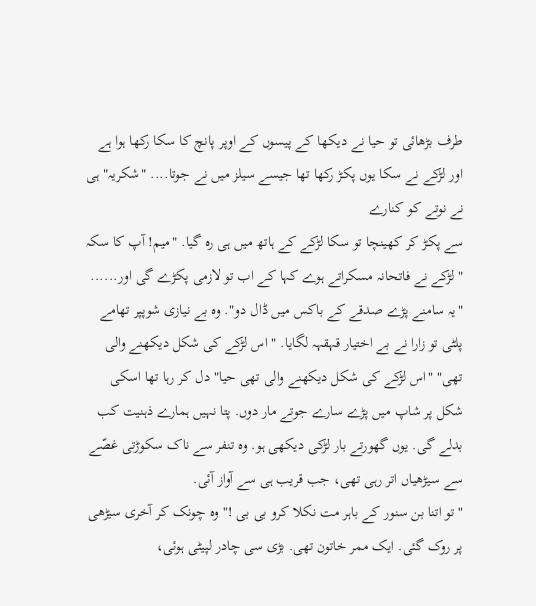طرف بڑھائی تو حیا نے دیکھا کے پیسوں کے اوپر پانچ کا سکا رکھا ہوا ہے اور لڑکے نے سکا یوں پکڑ رکھا تھا جیسے سیلز میں نے جوتا.... "شکریہ" ہی نے نوتے کو کنارے
سے پکڑ کر کھینچا تو سکا لڑکے کے ہاتھ میں ہی رہ گیا. "میم! آپ کا سکہ " لڑکے نے فاتحانہ مسکراتے ہوے کہا کے اب تو لازمی پکڑے گی اور...... "یہ سامنے پڑے صدقے کے باکس میں ڈال دو". وہ بے نیازی شوپپر تھامے پلٹی تو زارا نے بے اختیار قہقہہ لگایا. " اس لڑکے کی شکل دیکھنے والی تھی" "اس لڑکے کی شکل دیکھنے والی تھی حیا" دل کر رہا تھا اسکی شکل پر شاپ میں پڑے سارے جوتے مار دوں. پتا نہیں ہمارے ذہنیت کب بدلے گی. یوں گھورتے بار لڑکی دیکھی ہو. وہ تنفر سے ناک سکوڑتی غصّے سے سیڑھیاں اتر رہی تھی، جب قریب ہی سے آواز آئی.
"تو اتنا بن سنور کے باہر مت نکلا کرو بی بی !" وہ چونک کر آخری سیڑھی پر روک گئی. ایک ممر خاتون تھی. بڑی سی چادر لپیٹی ہوئی،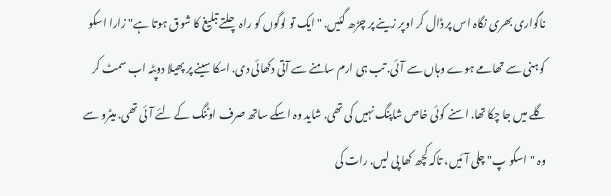ناگواری بھری نگاہ اس پر ڈال کر اوپر زینے پر چڑھ گئیں. "ایک تو لوگوں کو راہ چلتے تبلیغ کا شوق ہوتا ہے" زارا اسکو کوہنی سے تھامے ہوے وہاں سے آئی. تب ہی ارم سامنے سے آتی دکھائی دی. اسکا سینے پر پھیلا دوپٹہ اب سمٹ کر گلے میں جا چکا تھا. اسنے کوئی خاص شاپنگ نہیں کی تھی. شاید وہ اسکے ساتھ صرف اوٹنگ کے لئے آئی تھی. میٹرو سے وہ "اسکو پ" چلی آئیں، تاکہ کچھ کھا پی لیں. رات کی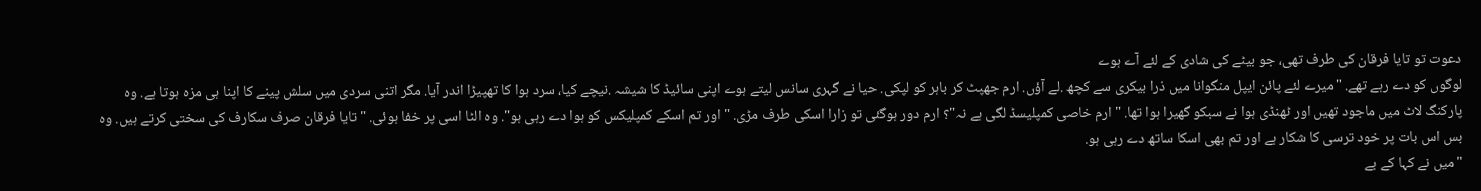دعوت تو تایا فرقان کی طرف تھی، جو بیٹے کی شادی کے لئے آے ہوے
لوگوں کو دے رہے تھے. "میرے لئے پائن ایپل منگوانا میں ذرا بیکری سے کچھ .لے آؤں. ارم جھپٹ کر باہر کو لپکی. حیا نے گہری سانس لیتے ہوے اپنی سائیڈ کا شیشہ .نیچے کیا، سرد ہوا کا تھپیڑا اندر آیا. مگر اتنی سردی میں سلش پینے کا اپنا ہی مزہ ہوتا ہے. وہ پارکنگ لاٹ میں ماجود تھیں اور ٹھنڈی ہوا نے سبکو گھیرا ہوا تھا. "ارم خاصی کمپلیسڈ لگی ہے نہ"؟ ارم دور ہوگئی تو زارا اسکی طرف مڑی. "اور تم اسکے کمپلیکس کو ہوا دے رہی ہو". وہ الٹا اسی پر خفا ہوئی. "تایا فرقان صرف سکارف کی سختی کرتے ہیں. وہ بس اس بات پر خود ترسی کا شکار ہے اور تم بھی اسکا ساتھ دے رہی ہو.
"میں نے کہا کے بے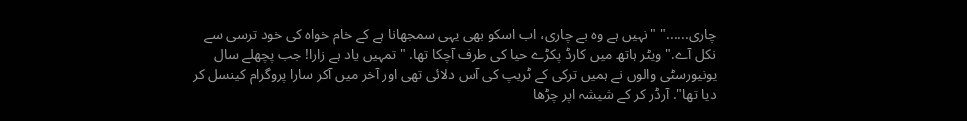چاری......" "نہیں ہے وہ بے چاری، اب اسکو بھی یہی سمجھانا ہے کے خام خواہ کی خود ترسی سے نکل آے." ویٹر ہاتھ میں کارڈ پکڑے حیا کی طرف آچکا تھا. "تمہیں یاد ہے زارا! جب پچھلے سال یونیورسٹی والوں نے ہمیں ترکی کے ٹریپ کی آس دلائی تھی اور آخر میں آکر سارا پروگرام کینسل کر دیا تھا". آرڈر کر کے شیشہ اپر چڑھا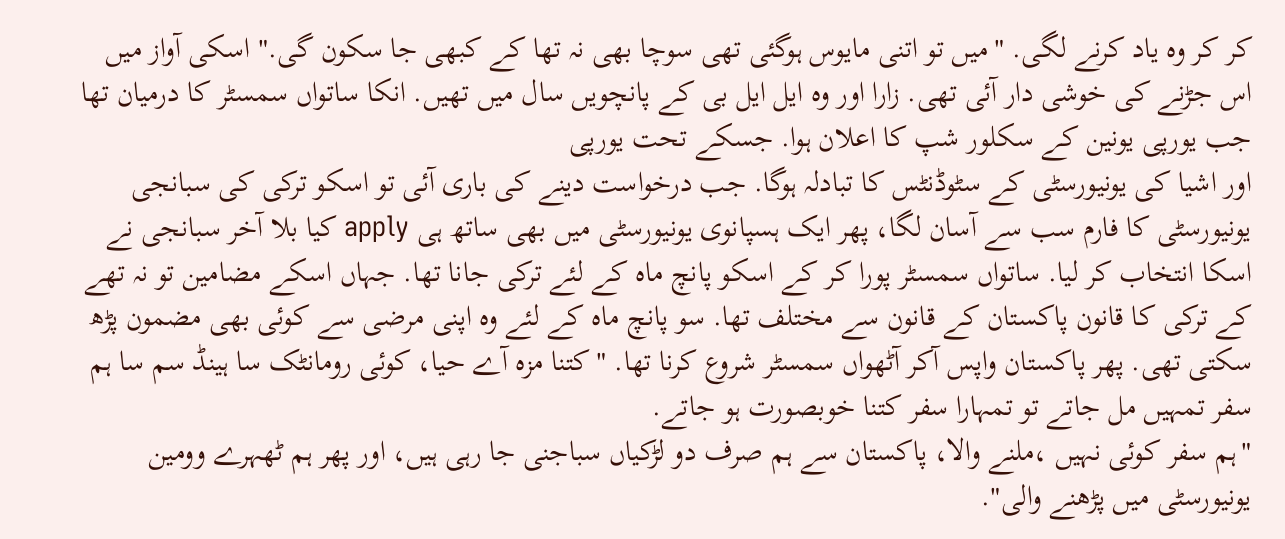کر کر وہ یاد کرنے لگی. "میں تو اتنی مایوس ہوگئی تھی سوچا بھی نہ تھا کے کبھی جا سکون گی." اسکی آواز میں اس جڑنے کی خوشی دار آئی تھی. زارا اور وہ ایل ایل بی کے پانچویں سال میں تھیں. انکا ساتواں سمسٹر کا درمیان تھا جب یورپی یونین کے سکلور شپ کا اعلان ہوا. جسکے تحت یورپی
اور اشیا کی یونیورسٹی کے سٹوڈنٹس کا تبادلہ ہوگا. جب درخواست دینے کی باری آئی تو اسکو ترکی کی سبانجی یونیورسٹی کا فارم سب سے آسان لگا، پھر ایک ہسپانوی یونیورسٹی میں بھی ساتھ ہی apply کیا بلا آخر سبانجی نے اسکا انتخاب کر لیا. ساتواں سمسٹر پورا کر کے اسکو پانچ ماہ کے لئے ترکی جانا تھا. جہاں اسکے مضامین تو نہ تھے کے ترکی کا قانون پاکستان کے قانون سے مختلف تھا. سو پانچ ماہ کے لئے وہ اپنی مرضی سے کوئی بھی مضمون پڑھ سکتی تھی. پھر پاکستان واپس آکر آٹھواں سمسٹر شروع کرنا تھا. "کتنا مزہ آے حیا، کوئی رومانٹک سا ہینڈ سم سا ہم سفر تمہیں مل جاتے تو تمہارا سفر کتنا خوبصورت ہو جاتے.
"ہم سفر کوئی نہیں ،ملنے والا، پاکستان سے ہم صرف دو لڑکیاں سباجنی جا رہی ہیں، اور پھر ہم ٹھہرے وومین یونیورسٹی میں پڑھنے والی".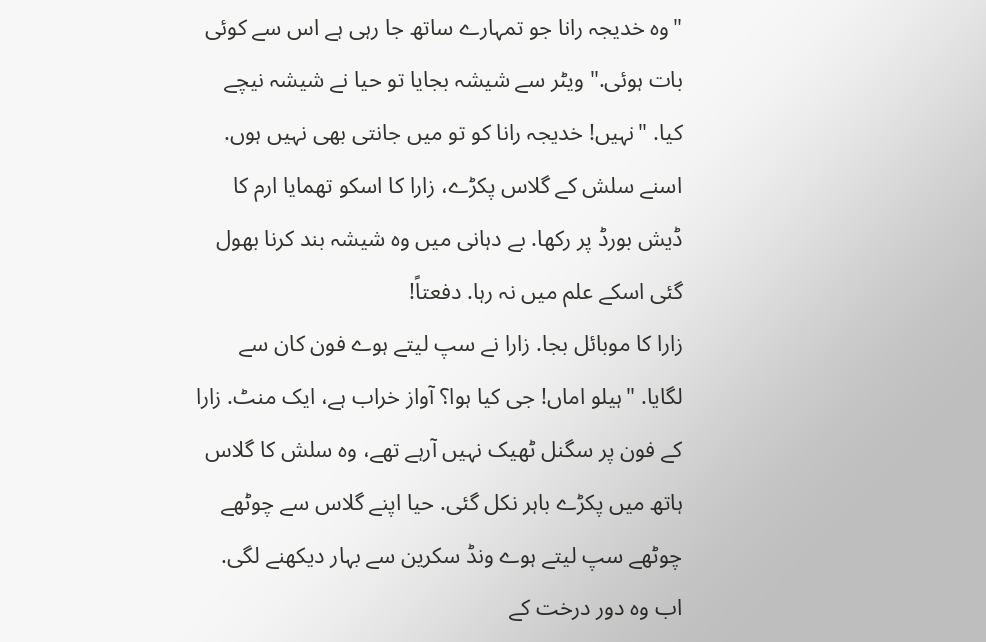"وہ خدیجہ رانا جو تمہارے ساتھ جا رہی ہے اس سے کوئی بات ہوئی." ویٹر سے شیشہ بجایا تو حیا نے شیشہ نیچے کیا. "نہیں! خدیجہ رانا کو تو میں جانتی بھی نہیں ہوں. اسنے سلش کے گلاس پکڑے، زارا کا اسکو تھمایا ارم کا ڈیش بورڈ پر رکھا. بے دہانی میں وہ شیشہ بند کرنا بھول گئی اسکے علم میں نہ رہا. دفعتاً!
زارا کا موبائل بجا. زارا نے سپ لیتے ہوے فون کان سے لگایا. "ہیلو اماں! جی کیا ہوا؟ آواز خراب ہے، ایک منٹ. زارا کے فون پر سگنل ٹھیک نہیں آرہے تھے، وہ سلش کا گلاس ہاتھ میں پکڑے باہر نکل گئی. حیا اپنے گلاس سے چوٹھے چوٹھے سپ لیتے ہوے ونڈ سکرین سے بہار دیکھنے لگی. اب وہ دور درخت کے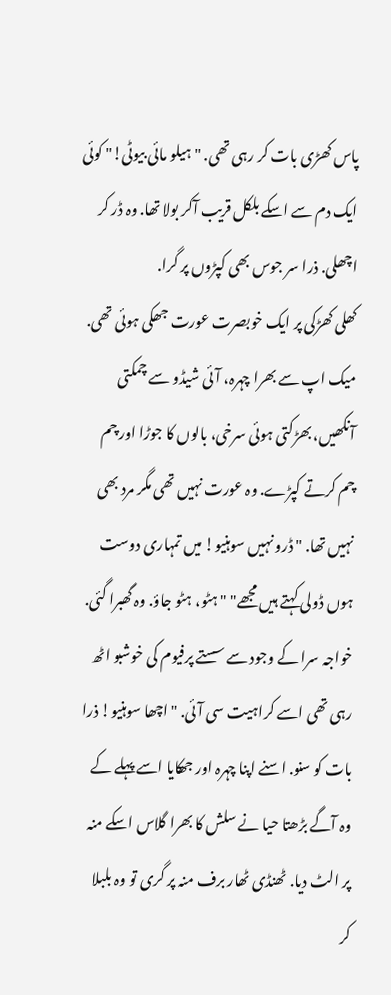پاس کھڑی بات کر رہی تھی. "ہیلو مائی بیوٹی!" کوئی ایک دم سے اسکے بلکل قریب آکر بولا تھا. وہ ڈر کر اچھلی. ذرا سر جوس بھی کپڑوں پر گرا.
کھلی کھڑکی پر ایک خوبصرت عورت جھکی ہوئی تھی. میک اپ سے بھرا چہرہ، آئی شیڈو سے چمکتی آنکھیں، بھڑکتی ہوئی سرخی، بالوں کا جوڑا اور چم چم کرتے کپڑے. وہ عورت نہیں تھی مگر مرد بھی نہیں تھا. "ڈرو نہیں سوہنیو! میں تمہاری دوست ہوں ڈولی کہتے ہیں مجھے" "ہٹو، ہٹو جاؤ. وہ گھبرا گئی. خواجہ سرا کے وجود سے سستے پرفیوم کی خوشبو اٹھ رہی تھی اسے کراہیت سی آئی. "اچھا سوہنیو! ذرا بات کو سنو. اسنے اپنا چہرہ اور جھکایا اسے پہلے کے وہ آگے بڑھتا حیا نے سلش کا بھرا گلاس اسکے منہ پر الٹ دیا. ٹھنڈی ٹھار برف منہ پر گری تو وہ بلبلا کر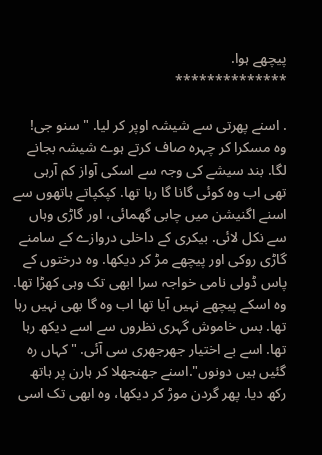پیچھے ہوا.
**************

. اسنے پھرتی سے شیشہ اوپر کر لیا. "سنو جی!
وہ مسکرا کر چہرہ صاف کرتے ہوے شیشہ بجانے لگا. بند سیشے کی وجہ سے اسکی آواز کم آرہی تھی اب وہ کوئی گانا گا رہا تھا. کپکپاتے ہاتھوں سے اسنے اگنیشن میں چابی گھمائی، اور گاڑی وہاں سے نکل لائی. بیکری کے داخلی دروازے کے سامنے گاڑی روکی اور پیچھے مڑ کر دیکھا. وہ درختوں کے پاس ڈولی نامی خواجہ سرا ابھی تک وہی کھڑا تھا. وہ اسکے پیچھے نہیں آیا تھا اب وہ گا بھی نہیں رہا تھا. بس خاموش گہری نظروں سے اسے دیکھ رہا تھا. اسے بے اختیار جھرجھری سی آئی. "کہاں رہ گئیں ہیں دونوں".اسنے جھنجھلا کر ہارن پر ہاتھ رکھ دیا. پھر گردن موڑ کر دیکھا، وہ ابھی تک اسی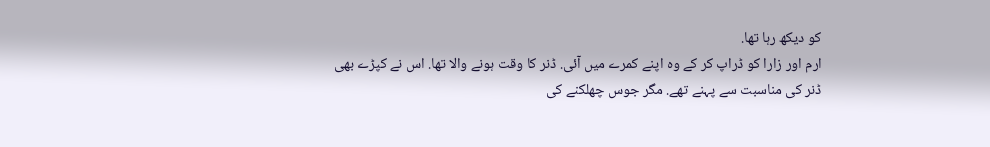کو دیکھ رہا تھا.
ارم اور زارا کو ڈراپ کر کے وہ اپنے کمرے میں آئی. ڈنر کا وقت ہونے والا تھا. اس نے کپڑے بھی ڈنر کی مناسبت سے پہنے تھے. مگر جوس چھلکنے کی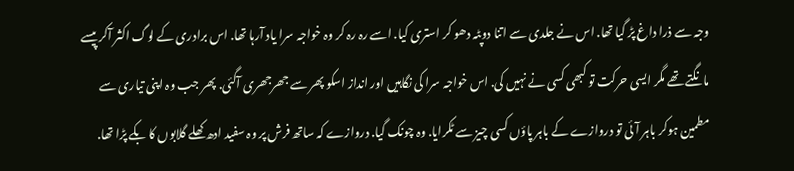وجہ سے ذرا داغ پڑ گیا تھا. اس نے جلدی سے اتنا دوپٹہ دھو کر استری کیا. اسے رہ رہ کر وہ خواجہ سرا یاد آرہا تھا. اس برادری کے لوگ اکثر آکر پیسے مانگتے تھے مگر ایسی حرکت تو کبھی کسی نے نہیں کی. اس خواجہ سرا کی نگاہیں اور انداز اسکو پھر سے جھرجھری آگئی. پھر جب وہ اپنی تیاری سے مطمین ہوکر باہر آئی تو دروازے کے باہر پاؤں کسی چیز سے ٹکرایا. وہ چونک گیا. دروازے کہ ساتھ فرش پر وہ سفید ادھ کھلے گلابوں کا بکے پڑا تھا.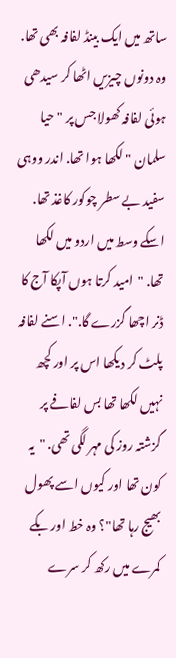ساتھ میں ایک بینڈ لفافہ بھی تھا. وہ دونوں چیزیں اٹھا کر سیدھی ہوئی لفافہ کھولا جس پر " حیا سلمان " لکھا ہوا تھا. اندر ووہی سفید بے سطر چوکور کاغذ تھا. اسکے وسط میں اردو میں لکھا تھا. "امید کرتا ہوں آپکا آج کا ڈنر اچھا گزرے گا.". اسنے لفافہ پلٹ کر دیکھا اس پر اور کچھ نہیں لکھا تھا بس لفافے پر گزشتہ روز کی مہر لگی تھی. "یہ کون تھا اور کیوں اسے پھول بھیج رہا تھا"؟ وہ خط اور بکے
کمرے میں رکھ کر سرے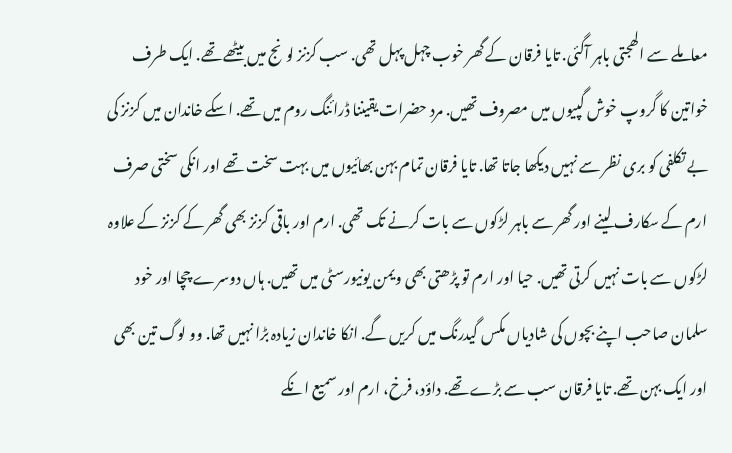معاملے سے الھجتی باہر آگئی. تایا فرقان کے گھر خوب چہل پہل تھی. سب کزنز لونج میں بیٹھے تھے. ایک طرف خواتین کا گروپ خوش گپیوں میں مصروف تھیں. مرد حضرات یقیننا ڈرائنگ روم میں تھے. اسکے خاندان میں کزنز کی بے تکلفی کو بری نظر سے نہیں دیکھا جاتا تھا. تایا فرقان تمام بہن بھائیوں میں بہت سخت تھے اور انکی سختی صرف ارم کے سکارف لینے اور گھر سے باہر لڑکوں سے بات کرنے تک تھی. ارم اور باقی کزنز بھی گھر کے کزنز کے علاوہ لڑکوں سے بات نہیں کرتی تھیں. حیا اور ارم تو پڑھتی بھی ویمن یونیورسٹی میں تھیں. ہاں دوسرے چچا اور خود سلمان صاحب اپنے بچوں کی شادیاں مکس گیدرنگ میں کریں گے. انکا خاندان زیادہ بڑا نہیں تھا. وو لوگ تین بھی اور ایک بہن تھے. تایا فرقان سب سے بڑے تھے. داؤد، فرخ، ارم اور سمیع انکے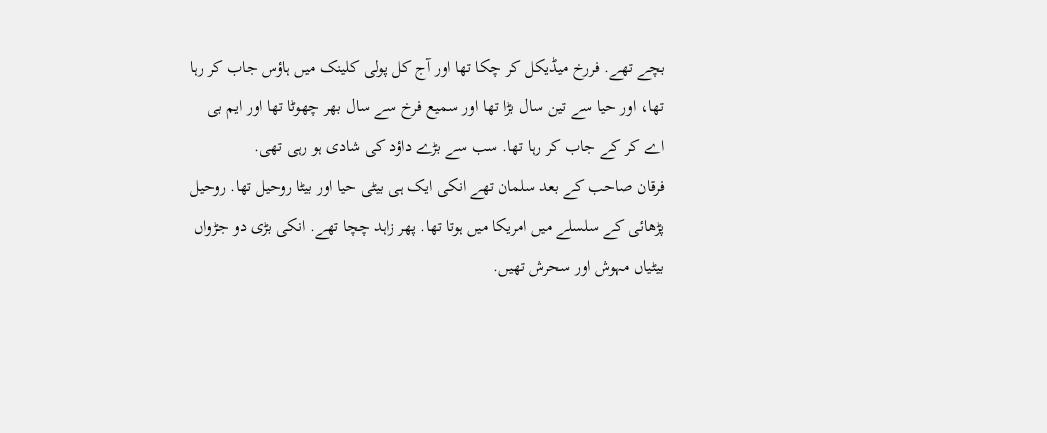بچے تھے. فررخ میڈیکل کر چکا تھا اور آج کل پولی کلینک میں ہاؤس جاب کر رہا تھا، اور حیا سے تین سال بڑا تھا اور سمیع فرخ سے سال بھر چھوٹا تھا اور ایم بی اے کر کے جاب کر رہا تھا. سب سے بڑے داؤد کی شادی ہو رہی تھی.
فرقان صاحب کے بعد سلمان تھے انکی ایک ہی بیٹی حیا اور بیٹا روحیل تھا. روحیل پڑھائی کے سلسلے میں امریکا میں ہوتا تھا. پھر زاہد چچا تھے. انکی بڑی دو جڑواں بیٹیاں مہوش اور سحرش تھیں.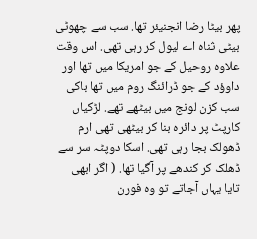پھر بیٹا رضا انجنیئر تھا. سب سے چھوٹی بیٹی ثناہ اے لیول کر رہی تھی. اس وقت علاوہ روحیل کے جو امریکا میں تھا اور داوؤد کے جو ڈرائنگ روم میں تھا باکی سب کزن لونج میں بیٹھے تھے. لڑکیاں کارپٹ پر دائرہ بنا کر بیٹھی تھی ارم ڈھولک بجا رہی تھی. اسکا دوپٹہ سر سے ڈھلک کر کندھے پر آگیا تھا. ( اگر ابھی تایا یہاں آجاتے تو وہ فورن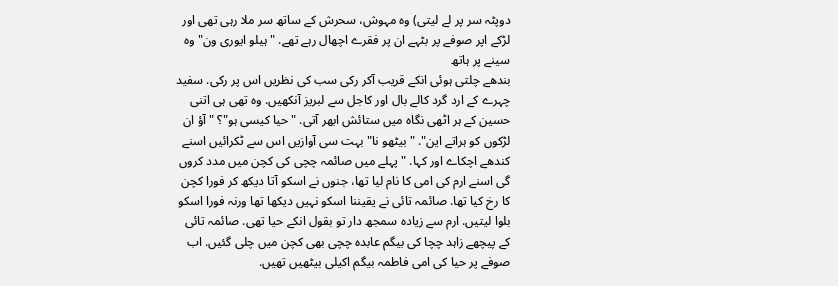دوپٹہ سر پر لے لیتی) وہ مہوش، سحرش کے ساتھ سر ملا رہی تھی اور لڑکے اپر صوفے پر بٹہے ان پر فقرے اچھال رہے تھے. " ہیلو ایوری ون" وہ سینے پر ہاتھ
بندھے چلتی ہوئی انکے قریب آکر رکی سب کی نظریں اس پر رکی. سفید چہرے کے ارد گرد کالے بال اور کاجل سے لبریز آنکھیں. وہ تھی ہی اتنی حسین کے ہر اٹھی نگاہ میں ستائش ابھر آتی. "حیا کیسی ہو"؟ " آؤ ان لڑکوں کو ہراتے این". "بیٹھو نا" بہت سی آوازیں اس سے ٹکرائیں اسنے کندھے اچکاے اور کہا. "پہلے میں صائمہ چچی کی کچن میں مدد کروں گی اسنے ارم کی امی کا نام لیا تھا، جنوں نے اسکو آتا دیکھ کر فورا کچن کا رخ کیا تھا. صائمہ تائی نے یقیننا اسکو نہیں دیکھا تھا ورنہ فورا اسکو بلوا لیتیں. ارم سے زیادہ سمجھ دار تو بقول انکے حیا تھی. صائمہ تائی کے پیچھے زاہد چچا کی بیگم عابدہ چچی بھی کچن میں چلی گئیں. اب صوفے پر حیا کی امی فاطمہ بیگم اکیلی بیٹھیں تھیں.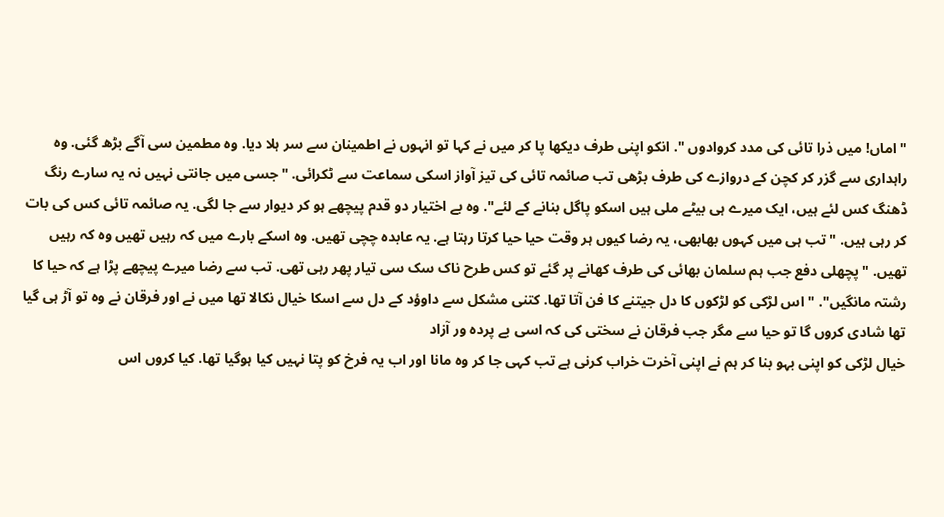" اماں! میں ذرا تائی کی مدد کروادوں ". انکو اپنی طرف دیکھا پا کر میں نے کہا تو انہوں نے اطمینان سے سر ہلا دیا. وہ مطمین سی آگے بڑھ گئی. وہ راہداری سے گزر کر کچن کے دروازے کی طرف بڑھی تب صائمہ تائی کی تیز آواز اسکی سماعت سے ٹکرائی. "جسی میں جانتی نہیں نہ یہ سارے رنگ ڈھنگ کس لئے ہیں، ایک میرے ہی بیٹے ملی ہیں اسکو پاگل بنانے کے لئے". وہ بے اختیار دو قدم پیچھے ہو کر دیوار سے جا لگی. یہ صائمہ تائی کس کی بات کر رہی ہیں. " تب ہی میں کہوں بھابھی، یہ رضا کیوں ہر وقت حیا حیا کرتا رہتا ہے. یہ عابدہ چچی تھیں. وہ اسکے بارے میں کہ رہیں تھیں وہ کہ رہیں تھیں. "پچھلی دفع جب ہم سلمان بھائی کی طرف کھانے پر گئے تو کس طرح ناک سک سی تیار پھر رہی تھی. تب سے رضا میرے پیچھے پڑا ہے کہ حیا کا رشتہ مانگیں". " اس لڑکی کو لڑکوں کا دل جیتنے کا فن آتا تھا. کتنی مشکل سے داوؤد کے دل سے اسکا خیال نکالا تھا میں نے اور فرقان نے وہ تو آڑ ہی گیا تھا شادی کروں گا تو حیا سے مگر جب فرقان نے سختی کی کہ اسی بے پردہ ور آزاد
خیال لڑکی کو اپنی بہو بنا کر ہم نے اپنی آخرت خراب کرنی ہے تب کہی جا کر وہ مانا اور اب یہ فرخ کو پتا نہیں کیا ہوگیا تھا. کیا کروں اس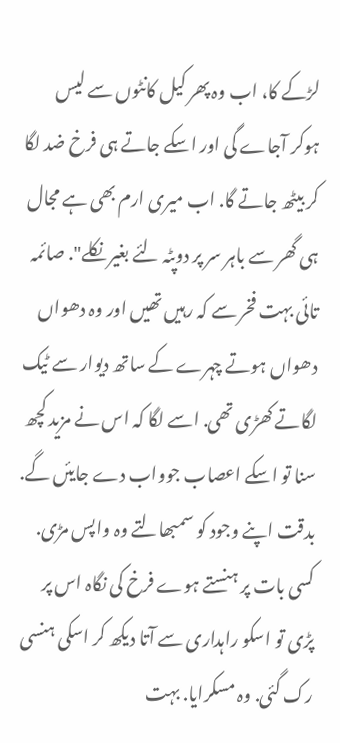لڑکے کا، اب وہ پھر کیل کانٹوں سے لیس ہوکر آجاے گی اور اسکے جاتے ہی فرخ ضد لگا کر بیٹھ جاتے گا. اب میری ارم بھی ہے مجال ہی گھر سے باہر سر پر دوپٹہ لئے بغیر نکلے". صائمہ تائی بہت فخر سے کہ رہیں تھیں اور وہ دھواں دھواں ہوتے چہرے کے ساتھ دیوار سے ٹیک لگاتے کھڑی تھی. اسے لگا کہ اس نے مزید کچھ سنا تو اسکے اعصاب جوواب دے جایئں گے. بدقت اپنے وجود کو سمبھالتے وہ واپس مڑی. کسی بات پر ہنستے ہوے فرخ کی نگاہ اس پر پڑی تو اسکو راہداری سے آتا دیکھ کر اسکی ہنسی رک گئی. وہ مسکرایا. بہت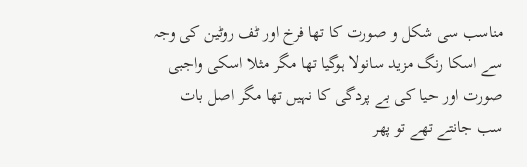مناسب سی شکل و صورت کا تھا فرخ اور ٹف روٹین کی وجہ سے اسکا رنگ مزید سانولا ہوگیا تھا مگر مثلا اسکی واجبی صورت اور حیا کی بے پردگی کا نہیں تھا مگر اصل بات سب جانتے تھے تو پھر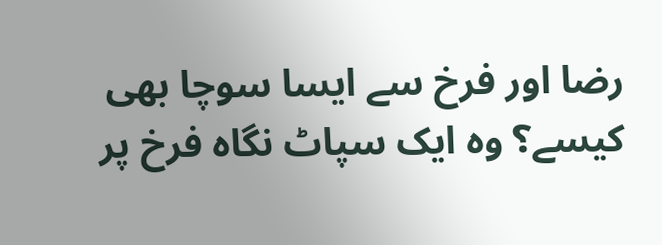رضا اور فرخ سے ایسا سوچا بھی کیسے؟ وہ ایک سپاٹ نگاہ فرخ پر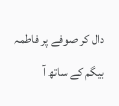دال کر صوفے پر فاطمہ بیگم کے ساتھ آ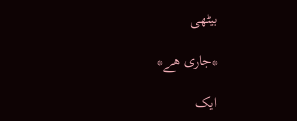بیٹھی

*جاری ھے*

ایک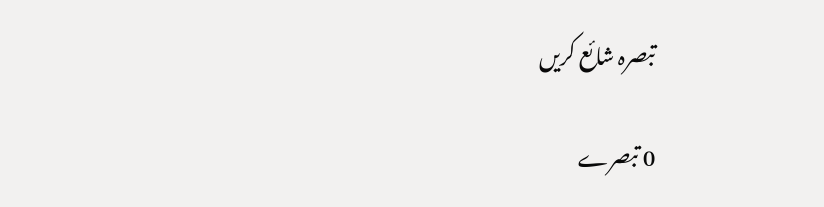تبصرہ شائع کریں

0 تبصرے